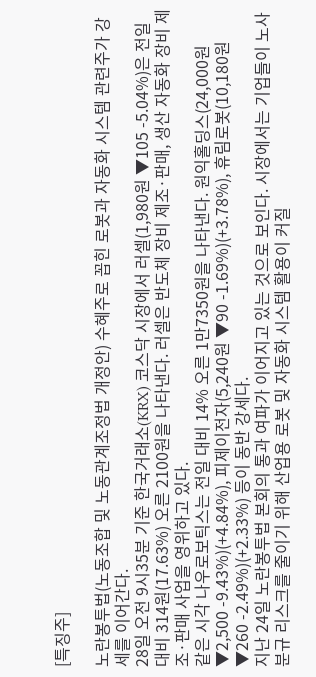[특징주]

노란봉투법(노동조합 및 노동관계조정법 개정안) 수혜주로 꼽힌 로봇과 자동화 시스템 관련주가 강세를 이어간다.
28일 오전 9시35분 기준 한국거래소(KRX) 코스닥 시장에서 러셀(1,980원 ▼105 -5.04%)은 전일 대비 314원(17.63%) 오른 2100원을 나타낸다. 러셀은 반도체 장비 제조·판매, 생산 자동화 장비 제조·판매 사업을 영위하고 있다.
같은 시각 나우로보틱스는 전일 대비 14% 오른 1만7350원을 나타낸다. 원익홀딩스(24,000원 ▼2,500 -9.43%)(+4.84%), 피제이전자(5,240원 ▼90 -1.69%)(+3.78%), 휴림로봇(10,180원 ▼260 -2.49%)(+2.33%) 등이 동반 강세다.
지난 24일 노란봉투법 본회의 통과 여파가 이어지고 있는 것으로 보인다. 시장에서는 기업들이 노사 분규 리스크를 줄이기 위해 산업용 로봇 및 자동화 시스템 활용이 커질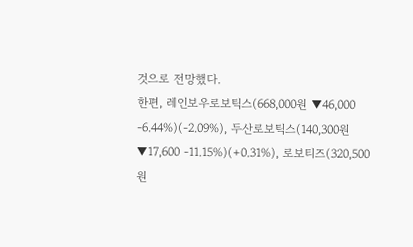것으로 전망했다.
한편, 레인보우로보틱스(668,000원 ▼46,000 -6.44%)(-2.09%), 두산로보틱스(140,300원 ▼17,600 -11.15%)(+0.31%), 로보티즈(320,500원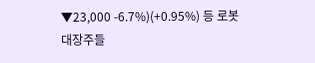▼23,000 -6.7%)(+0.95%) 등 로봇 대장주들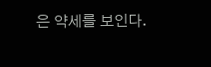은 약세를 보인다.